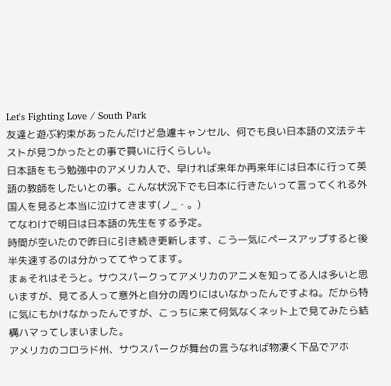Let's Fighting Love / South Park
友達と遊ぶ約束があったんだけど急遽キャンセル、何でも良い日本語の文法テキストが見つかったとの事で買いに行くらしい。
日本語をもう勉強中のアメリカ人で、早ければ来年か再来年には日本に行って英語の教師をしたいとの事。こんな状況下でも日本に行きたいって言ってくれる外国人を見ると本当に泣けてきます(ノ_・。)
てなわけで明日は日本語の先生をする予定。
時間が空いたので昨日に引き続き更新します、こう一気にペースアップすると後半失速するのは分かっててやってます。
まぁそれはそうと。サウスパークってアメリカのアニメを知ってる人は多いと思いますが、見てる人って意外と自分の周りにはいなかったんですよね。だから特に気にもかけなかったんですが、こっちに来て何気なくネット上で見てみたら結構ハマってしまいました。
アメリカのコロラド州、サウスパークが舞台の言うなれば物凄く下品でアホ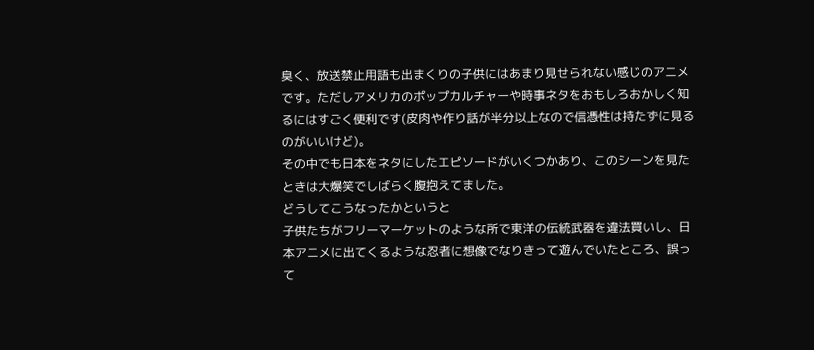臭く、放送禁止用語も出まくりの子供にはあまり見せられない感じのアニメです。ただしアメリカのポップカルチャーや時事ネタをおもしろおかしく知るにはすごく便利です(皮肉や作り話が半分以上なので信憑性は持たずに見るのがいいけど)。
その中でも日本をネタにしたエピソードがいくつかあり、このシーンを見たときは大爆笑でしばらく腹抱えてました。
どうしてこうなったかというと
子供たちがフリーマーケットのような所で東洋の伝統武器を違法買いし、日本アニメに出てくるような忍者に想像でなりきって遊んでいたところ、誤って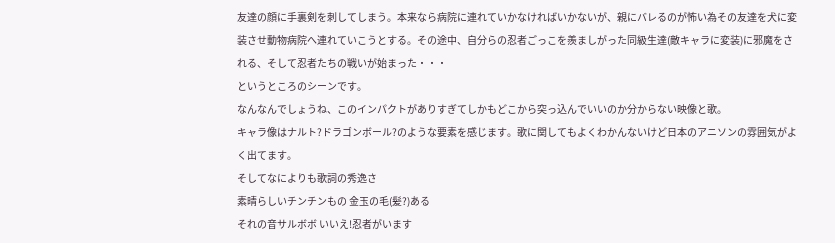友達の顔に手裏剣を刺してしまう。本来なら病院に連れていかなければいかないが、親にバレるのが怖い為その友達を犬に変装させ動物病院へ連れていこうとする。その途中、自分らの忍者ごっこを羨ましがった同級生達(敵キャラに変装)に邪魔をされる、そして忍者たちの戦いが始まった・・・
というところのシーンです。
なんなんでしょうね、このインパクトがありすぎてしかもどこから突っ込んでいいのか分からない映像と歌。
キャラ像はナルト?ドラゴンボール?のような要素を感じます。歌に関してもよくわかんないけど日本のアニソンの雰囲気がよく出てます。
そしてなによりも歌詞の秀逸さ
素晴らしいチンチンもの 金玉の毛(髪?)ある
それの音サルボボ いいえ!忍者がいます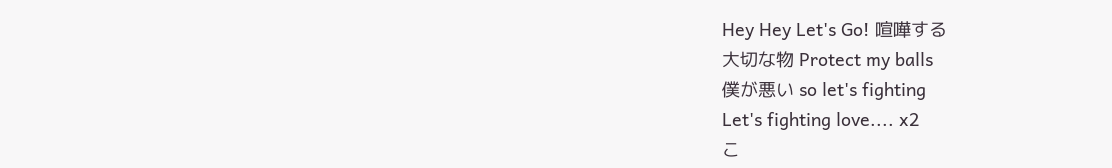Hey Hey Let's Go! 喧嘩する
大切な物 Protect my balls
僕が悪い so let's fighting
Let's fighting love.... x2
こ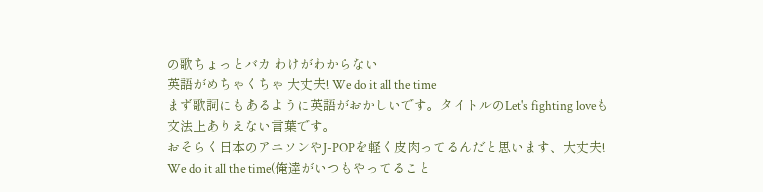の歌ちょっとバカ わけがわからない
英語がめちゃくちゃ 大丈夫! We do it all the time
まず歌詞にもあるように英語がおかしいです。タイトルのLet's fighting loveも文法上ありえない言葉です。
おそらく日本のアニソンやJ-POPを軽く皮肉ってるんだと思います、大丈夫! We do it all the time(俺達がいつもやってること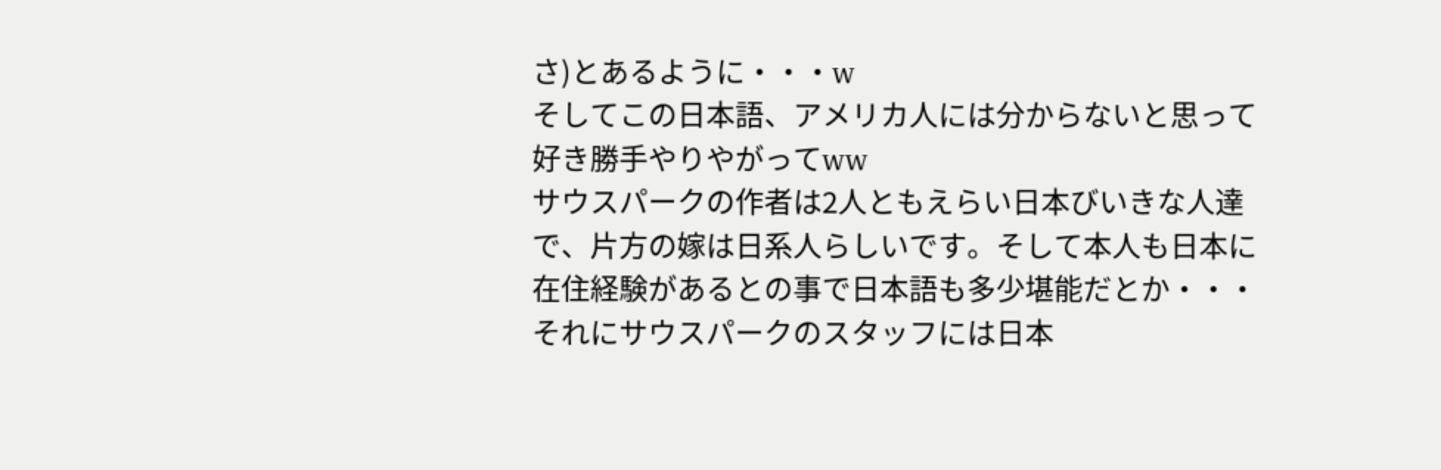さ)とあるように・・・w
そしてこの日本語、アメリカ人には分からないと思って好き勝手やりやがってww
サウスパークの作者は2人ともえらい日本びいきな人達で、片方の嫁は日系人らしいです。そして本人も日本に在住経験があるとの事で日本語も多少堪能だとか・・・それにサウスパークのスタッフには日本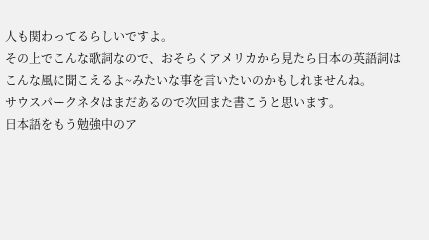人も関わってるらしいですよ。
その上でこんな歌詞なので、おそらくアメリカから見たら日本の英語詞はこんな風に聞こえるよ~みたいな事を言いたいのかもしれませんね。
サウスパークネタはまだあるので次回また書こうと思います。
日本語をもう勉強中のア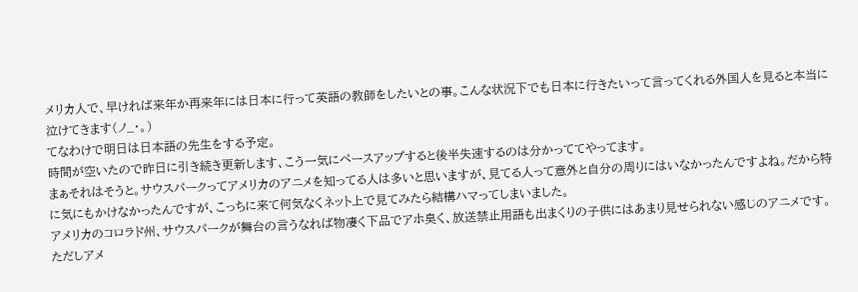メリカ人で、早ければ来年か再来年には日本に行って英語の教師をしたいとの事。こんな状況下でも日本に行きたいって言ってくれる外国人を見ると本当に泣けてきます(ノ_・。)
てなわけで明日は日本語の先生をする予定。
時間が空いたので昨日に引き続き更新します、こう一気にペースアップすると後半失速するのは分かっててやってます。
まぁそれはそうと。サウスパークってアメリカのアニメを知ってる人は多いと思いますが、見てる人って意外と自分の周りにはいなかったんですよね。だから特に気にもかけなかったんですが、こっちに来て何気なくネット上で見てみたら結構ハマってしまいました。
アメリカのコロラド州、サウスパークが舞台の言うなれば物凄く下品でアホ臭く、放送禁止用語も出まくりの子供にはあまり見せられない感じのアニメです。ただしアメ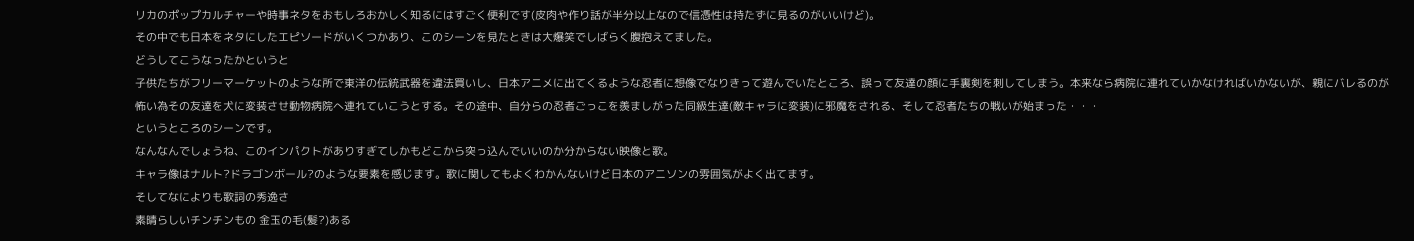リカのポップカルチャーや時事ネタをおもしろおかしく知るにはすごく便利です(皮肉や作り話が半分以上なので信憑性は持たずに見るのがいいけど)。
その中でも日本をネタにしたエピソードがいくつかあり、このシーンを見たときは大爆笑でしばらく腹抱えてました。
どうしてこうなったかというと
子供たちがフリーマーケットのような所で東洋の伝統武器を違法買いし、日本アニメに出てくるような忍者に想像でなりきって遊んでいたところ、誤って友達の顔に手裏剣を刺してしまう。本来なら病院に連れていかなければいかないが、親にバレるのが怖い為その友達を犬に変装させ動物病院へ連れていこうとする。その途中、自分らの忍者ごっこを羨ましがった同級生達(敵キャラに変装)に邪魔をされる、そして忍者たちの戦いが始まった・・・
というところのシーンです。
なんなんでしょうね、このインパクトがありすぎてしかもどこから突っ込んでいいのか分からない映像と歌。
キャラ像はナルト?ドラゴンボール?のような要素を感じます。歌に関してもよくわかんないけど日本のアニソンの雰囲気がよく出てます。
そしてなによりも歌詞の秀逸さ
素晴らしいチンチンもの 金玉の毛(髪?)ある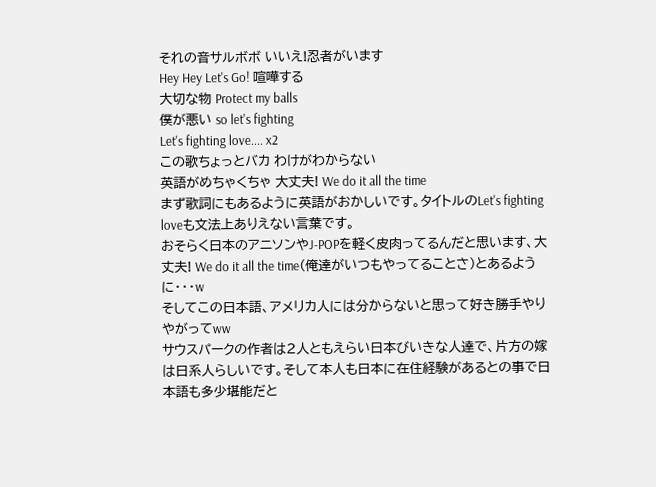それの音サルボボ いいえ!忍者がいます
Hey Hey Let's Go! 喧嘩する
大切な物 Protect my balls
僕が悪い so let's fighting
Let's fighting love.... x2
この歌ちょっとバカ わけがわからない
英語がめちゃくちゃ 大丈夫! We do it all the time
まず歌詞にもあるように英語がおかしいです。タイトルのLet's fighting loveも文法上ありえない言葉です。
おそらく日本のアニソンやJ-POPを軽く皮肉ってるんだと思います、大丈夫! We do it all the time(俺達がいつもやってることさ)とあるように・・・w
そしてこの日本語、アメリカ人には分からないと思って好き勝手やりやがってww
サウスパークの作者は2人ともえらい日本びいきな人達で、片方の嫁は日系人らしいです。そして本人も日本に在住経験があるとの事で日本語も多少堪能だと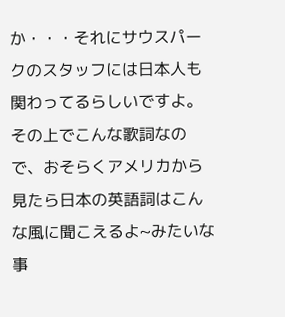か・・・それにサウスパークのスタッフには日本人も関わってるらしいですよ。
その上でこんな歌詞なので、おそらくアメリカから見たら日本の英語詞はこんな風に聞こえるよ~みたいな事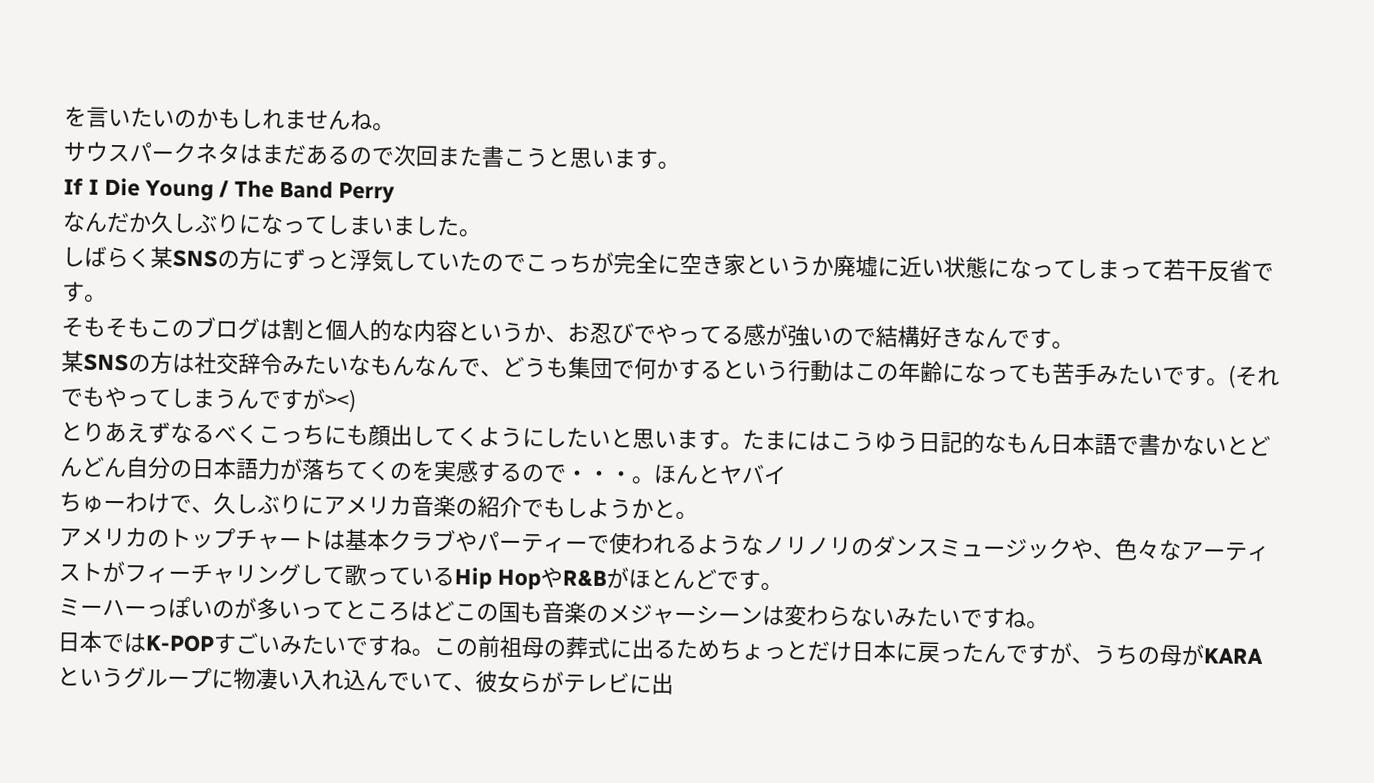を言いたいのかもしれませんね。
サウスパークネタはまだあるので次回また書こうと思います。
If I Die Young / The Band Perry
なんだか久しぶりになってしまいました。
しばらく某SNSの方にずっと浮気していたのでこっちが完全に空き家というか廃墟に近い状態になってしまって若干反省です。
そもそもこのブログは割と個人的な内容というか、お忍びでやってる感が強いので結構好きなんです。
某SNSの方は社交辞令みたいなもんなんで、どうも集団で何かするという行動はこの年齢になっても苦手みたいです。(それでもやってしまうんですが><)
とりあえずなるべくこっちにも顔出してくようにしたいと思います。たまにはこうゆう日記的なもん日本語で書かないとどんどん自分の日本語力が落ちてくのを実感するので・・・。ほんとヤバイ
ちゅーわけで、久しぶりにアメリカ音楽の紹介でもしようかと。
アメリカのトップチャートは基本クラブやパーティーで使われるようなノリノリのダンスミュージックや、色々なアーティストがフィーチャリングして歌っているHip HopやR&Bがほとんどです。
ミーハーっぽいのが多いってところはどこの国も音楽のメジャーシーンは変わらないみたいですね。
日本ではK-POPすごいみたいですね。この前祖母の葬式に出るためちょっとだけ日本に戻ったんですが、うちの母がKARAというグループに物凄い入れ込んでいて、彼女らがテレビに出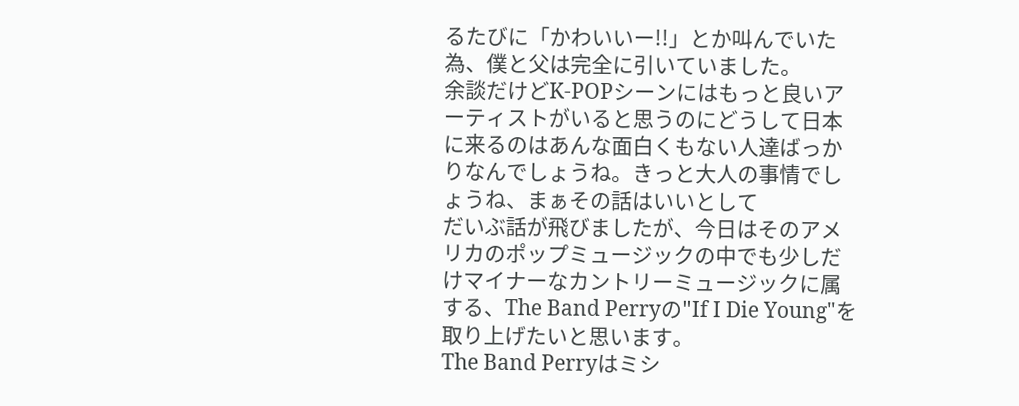るたびに「かわいいー!!」とか叫んでいた為、僕と父は完全に引いていました。
余談だけどK-POPシーンにはもっと良いアーティストがいると思うのにどうして日本に来るのはあんな面白くもない人達ばっかりなんでしょうね。きっと大人の事情でしょうね、まぁその話はいいとして
だいぶ話が飛びましたが、今日はそのアメリカのポップミュージックの中でも少しだけマイナーなカントリーミュージックに属する、The Band Perryの"If I Die Young"を取り上げたいと思います。
The Band Perryはミシ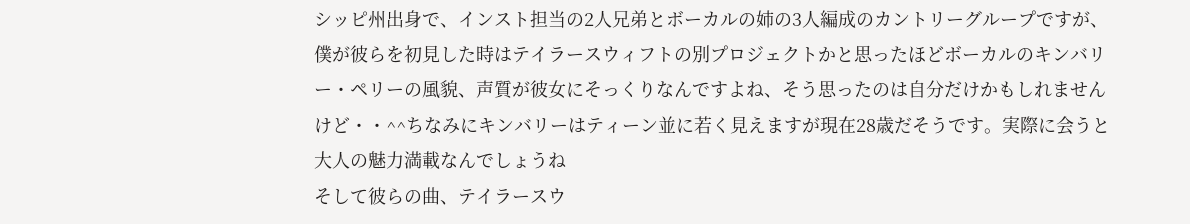シッピ州出身で、インスト担当の2人兄弟とボーカルの姉の3人編成のカントリーグループですが、僕が彼らを初見した時はテイラースウィフトの別プロジェクトかと思ったほどボーカルのキンバリー・ペリーの風貌、声質が彼女にそっくりなんですよね、そう思ったのは自分だけかもしれませんけど・・^^ちなみにキンバリーはティーン並に若く見えますが現在28歳だそうです。実際に会うと大人の魅力満載なんでしょうね
そして彼らの曲、テイラースウ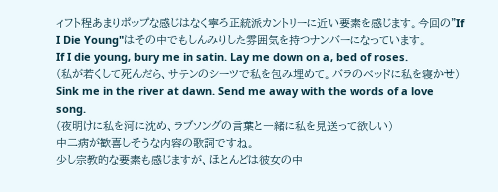ィフト程あまりポップな感じはなく寧ろ正統派カントリーに近い要素を感じます。今回の"If I Die Young"はその中でもしんみりした雰囲気を持つナンバーになっています。
If I die young, bury me in satin. Lay me down on a, bed of roses.
(私が若くして死んだら、サテンのシーツで私を包み埋めて。バラのベッドに私を寝かせ)
Sink me in the river at dawn. Send me away with the words of a love song.
(夜明けに私を河に沈め、ラブソングの言葉と一緒に私を見送って欲しい)
中二病が歓喜しそうな内容の歌詞ですね。
少し宗教的な要素も感じますが、ほとんどは彼女の中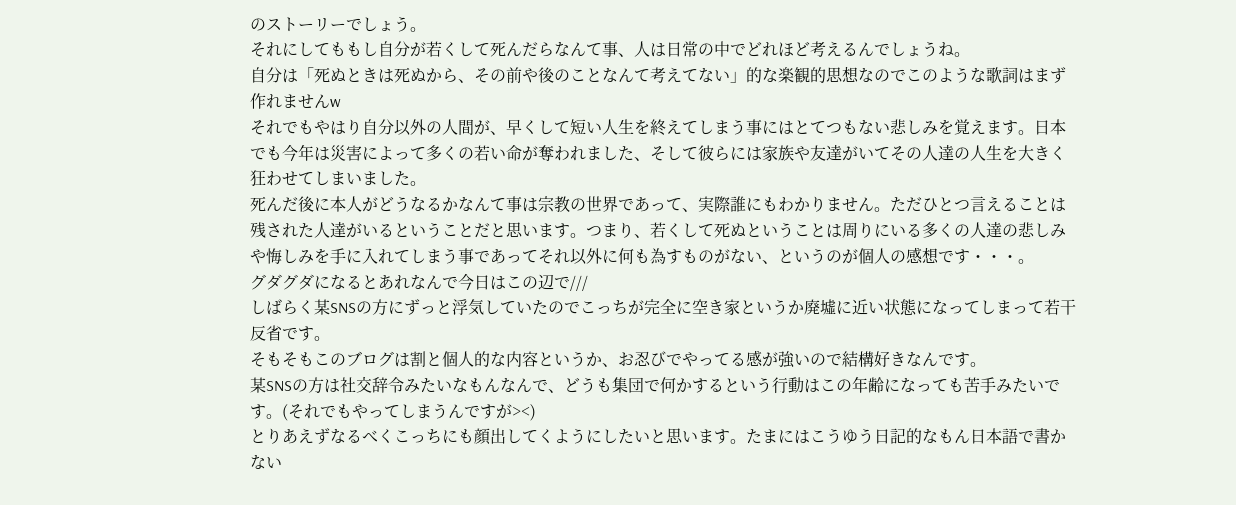のストーリーでしょう。
それにしてももし自分が若くして死んだらなんて事、人は日常の中でどれほど考えるんでしょうね。
自分は「死ぬときは死ぬから、その前や後のことなんて考えてない」的な楽観的思想なのでこのような歌詞はまず作れませんw
それでもやはり自分以外の人間が、早くして短い人生を終えてしまう事にはとてつもない悲しみを覚えます。日本でも今年は災害によって多くの若い命が奪われました、そして彼らには家族や友達がいてその人達の人生を大きく狂わせてしまいました。
死んだ後に本人がどうなるかなんて事は宗教の世界であって、実際誰にもわかりません。ただひとつ言えることは残された人達がいるということだと思います。つまり、若くして死ぬということは周りにいる多くの人達の悲しみや悔しみを手に入れてしまう事であってそれ以外に何も為すものがない、というのが個人の感想です・・・。
グダグダになるとあれなんで今日はこの辺で///
しばらく某SNSの方にずっと浮気していたのでこっちが完全に空き家というか廃墟に近い状態になってしまって若干反省です。
そもそもこのブログは割と個人的な内容というか、お忍びでやってる感が強いので結構好きなんです。
某SNSの方は社交辞令みたいなもんなんで、どうも集団で何かするという行動はこの年齢になっても苦手みたいです。(それでもやってしまうんですが><)
とりあえずなるべくこっちにも顔出してくようにしたいと思います。たまにはこうゆう日記的なもん日本語で書かない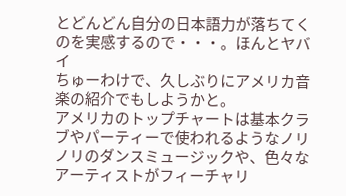とどんどん自分の日本語力が落ちてくのを実感するので・・・。ほんとヤバイ
ちゅーわけで、久しぶりにアメリカ音楽の紹介でもしようかと。
アメリカのトップチャートは基本クラブやパーティーで使われるようなノリノリのダンスミュージックや、色々なアーティストがフィーチャリ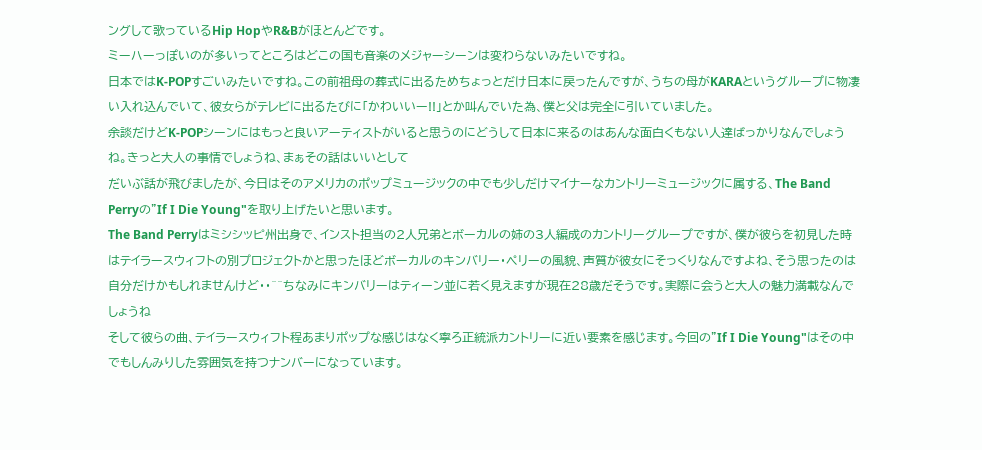ングして歌っているHip HopやR&Bがほとんどです。
ミーハーっぽいのが多いってところはどこの国も音楽のメジャーシーンは変わらないみたいですね。
日本ではK-POPすごいみたいですね。この前祖母の葬式に出るためちょっとだけ日本に戻ったんですが、うちの母がKARAというグループに物凄い入れ込んでいて、彼女らがテレビに出るたびに「かわいいー!!」とか叫んでいた為、僕と父は完全に引いていました。
余談だけどK-POPシーンにはもっと良いアーティストがいると思うのにどうして日本に来るのはあんな面白くもない人達ばっかりなんでしょうね。きっと大人の事情でしょうね、まぁその話はいいとして
だいぶ話が飛びましたが、今日はそのアメリカのポップミュージックの中でも少しだけマイナーなカントリーミュージックに属する、The Band Perryの"If I Die Young"を取り上げたいと思います。
The Band Perryはミシシッピ州出身で、インスト担当の2人兄弟とボーカルの姉の3人編成のカントリーグループですが、僕が彼らを初見した時はテイラースウィフトの別プロジェクトかと思ったほどボーカルのキンバリー・ペリーの風貌、声質が彼女にそっくりなんですよね、そう思ったのは自分だけかもしれませんけど・・^^ちなみにキンバリーはティーン並に若く見えますが現在28歳だそうです。実際に会うと大人の魅力満載なんでしょうね
そして彼らの曲、テイラースウィフト程あまりポップな感じはなく寧ろ正統派カントリーに近い要素を感じます。今回の"If I Die Young"はその中でもしんみりした雰囲気を持つナンバーになっています。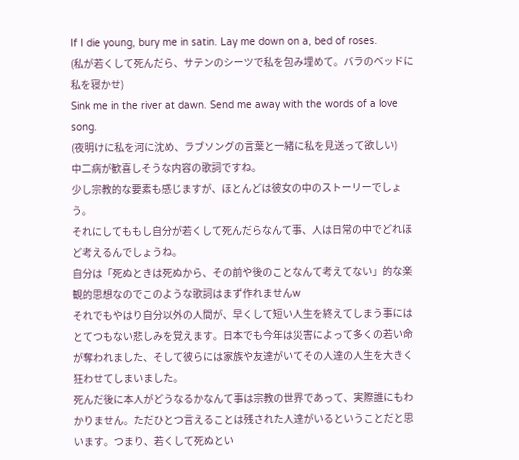If I die young, bury me in satin. Lay me down on a, bed of roses.
(私が若くして死んだら、サテンのシーツで私を包み埋めて。バラのベッドに私を寝かせ)
Sink me in the river at dawn. Send me away with the words of a love song.
(夜明けに私を河に沈め、ラブソングの言葉と一緒に私を見送って欲しい)
中二病が歓喜しそうな内容の歌詞ですね。
少し宗教的な要素も感じますが、ほとんどは彼女の中のストーリーでしょう。
それにしてももし自分が若くして死んだらなんて事、人は日常の中でどれほど考えるんでしょうね。
自分は「死ぬときは死ぬから、その前や後のことなんて考えてない」的な楽観的思想なのでこのような歌詞はまず作れませんw
それでもやはり自分以外の人間が、早くして短い人生を終えてしまう事にはとてつもない悲しみを覚えます。日本でも今年は災害によって多くの若い命が奪われました、そして彼らには家族や友達がいてその人達の人生を大きく狂わせてしまいました。
死んだ後に本人がどうなるかなんて事は宗教の世界であって、実際誰にもわかりません。ただひとつ言えることは残された人達がいるということだと思います。つまり、若くして死ぬとい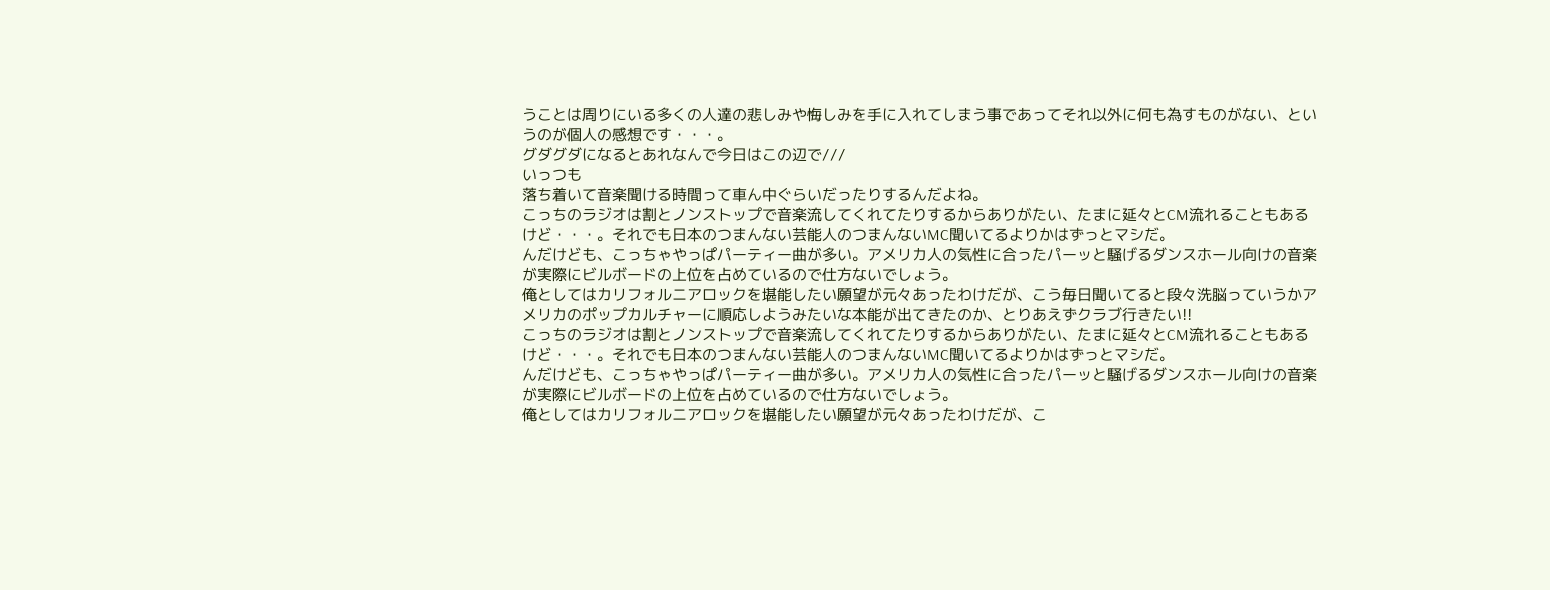うことは周りにいる多くの人達の悲しみや悔しみを手に入れてしまう事であってそれ以外に何も為すものがない、というのが個人の感想です・・・。
グダグダになるとあれなんで今日はこの辺で///
いっつも
落ち着いて音楽聞ける時間って車ん中ぐらいだったりするんだよね。
こっちのラジオは割とノンストップで音楽流してくれてたりするからありがたい、たまに延々とCM流れることもあるけど・・・。それでも日本のつまんない芸能人のつまんないMC聞いてるよりかはずっとマシだ。
んだけども、こっちゃやっぱパーティー曲が多い。アメリカ人の気性に合ったパーッと騒げるダンスホール向けの音楽が実際にビルボードの上位を占めているので仕方ないでしょう。
俺としてはカリフォルニアロックを堪能したい願望が元々あったわけだが、こう毎日聞いてると段々洗脳っていうかアメリカのポップカルチャーに順応しようみたいな本能が出てきたのか、とりあえずクラブ行きたい!!
こっちのラジオは割とノンストップで音楽流してくれてたりするからありがたい、たまに延々とCM流れることもあるけど・・・。それでも日本のつまんない芸能人のつまんないMC聞いてるよりかはずっとマシだ。
んだけども、こっちゃやっぱパーティー曲が多い。アメリカ人の気性に合ったパーッと騒げるダンスホール向けの音楽が実際にビルボードの上位を占めているので仕方ないでしょう。
俺としてはカリフォルニアロックを堪能したい願望が元々あったわけだが、こ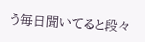う毎日聞いてると段々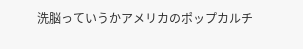洗脳っていうかアメリカのポップカルチ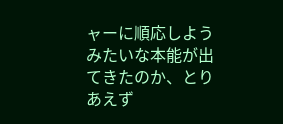ャーに順応しようみたいな本能が出てきたのか、とりあえず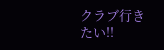クラブ行きたい!!